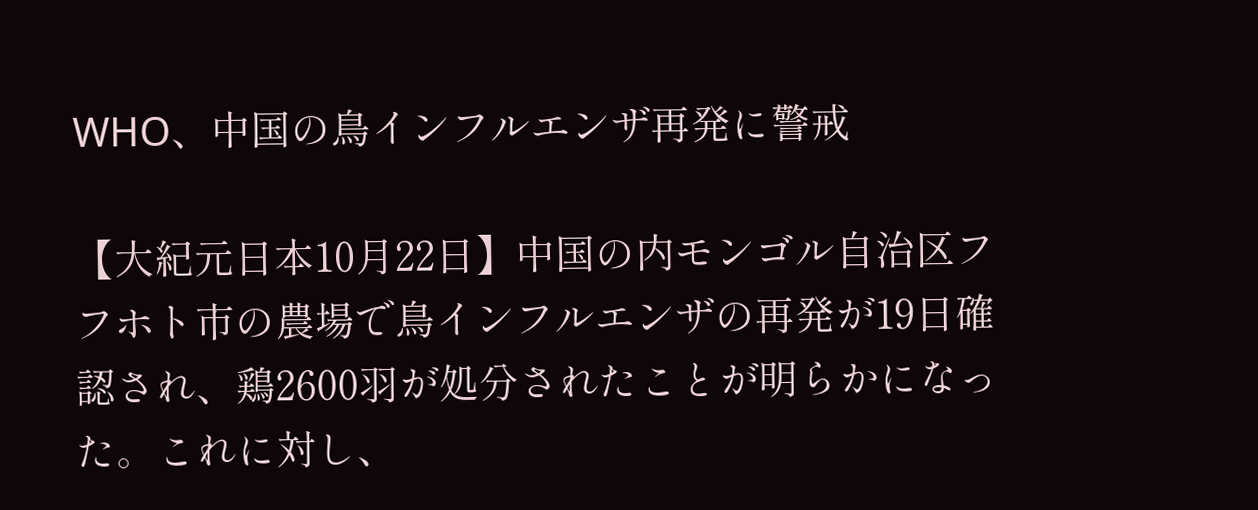WHO、中国の鳥インフルエンザ再発に警戒

【大紀元日本10月22日】中国の内モンゴル自治区フフホト市の農場で鳥インフルエンザの再発が19日確認され、鶏2600羽が処分されたことが明らかになった。これに対し、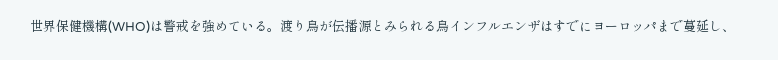世界保健機構(WHO)は警戒を強めている。渡り鳥が伝播源とみられる鳥インフルエンザはすでにヨーロッパまで蔓延し、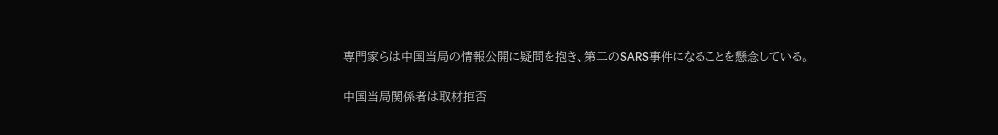専門家らは中国当局の情報公開に疑問を抱き、第二のSARS事件になることを懸念している。

中国当局関係者は取材拒否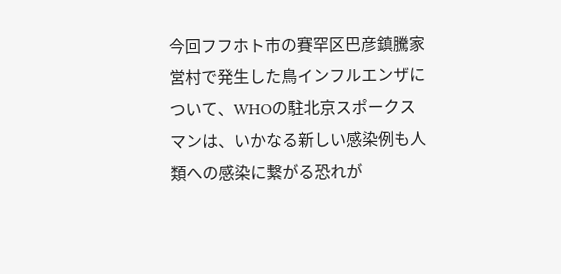今回フフホト市の賽罕区巴彦鎮騰家営村で発生した鳥インフルエンザについて、WHOの駐北京スポークスマンは、いかなる新しい感染例も人類への感染に繋がる恐れが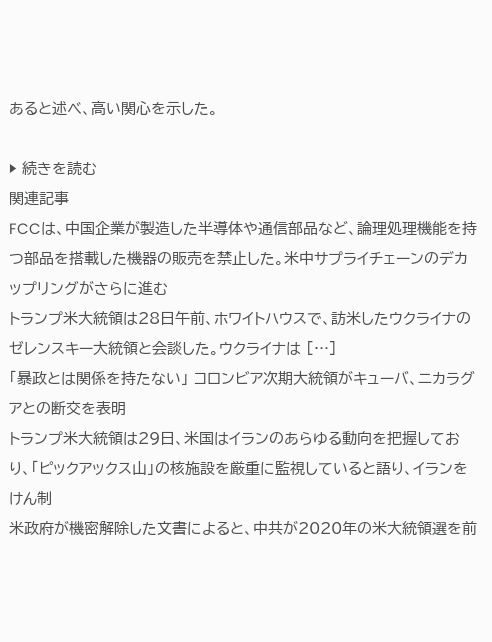あると述べ、高い関心を示した。

▶ 続きを読む
関連記事
FCCは、中国企業が製造した半導体や通信部品など、論理処理機能を持つ部品を搭載した機器の販売を禁止した。米中サプライチェーンのデカップリングがさらに進む
トランプ米大統領は28日午前、ホワイトハウスで、訪米したウクライナのゼレンスキー大統領と会談した。ウクライナは […]
「暴政とは関係を持たない」 コロンビア次期大統領がキューバ、ニカラグアとの断交を表明
トランプ米大統領は29日、米国はイランのあらゆる動向を把握しており、「ピックアックス山」の核施設を厳重に監視していると語り、イランをけん制
米政府が機密解除した文書によると、中共が2020年の米大統領選を前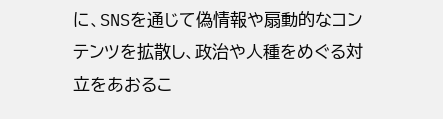に、SNSを通じて偽情報や扇動的なコンテンツを拡散し、政治や人種をめぐる対立をあおるこ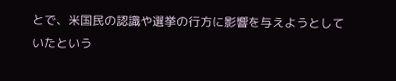とで、米国民の認識や選挙の行方に影響を与えようとしていたという